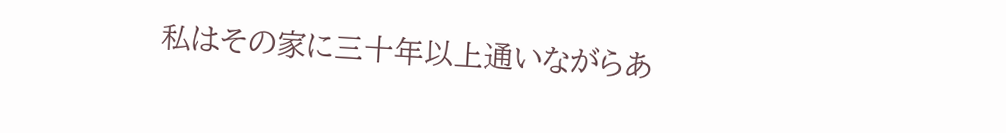私はその家に三十年以上通いながらあ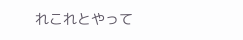れこれとやって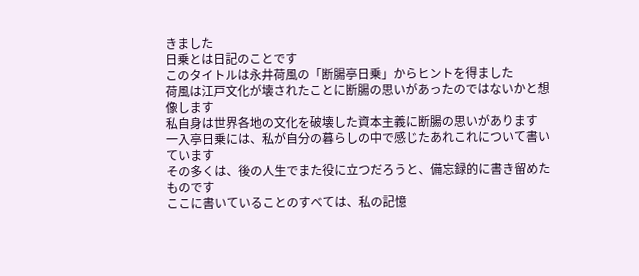きました
日乗とは日記のことです
このタイトルは永井荷風の「断腸亭日乗」からヒントを得ました
荷風は江戸文化が壊されたことに断腸の思いがあったのではないかと想像します
私自身は世界各地の文化を破壊した資本主義に断腸の思いがあります
一入亭日乗には、私が自分の暮らしの中で感じたあれこれについて書いています
その多くは、後の人生でまた役に立つだろうと、備忘録的に書き留めたものです
ここに書いていることのすべては、私の記憶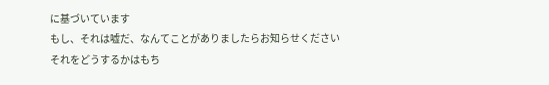に基づいています
もし、それは嘘だ、なんてことがありましたらお知らせください
それをどうするかはもち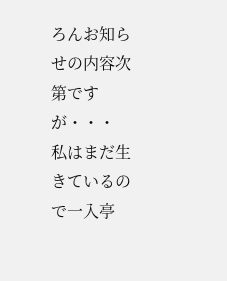ろんお知らせの内容次第ですが・・・
私はまだ生きているので一入亭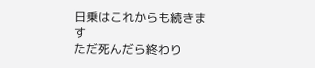日乗はこれからも続きます
ただ死んだら終わり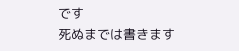です
死ぬまでは書きます